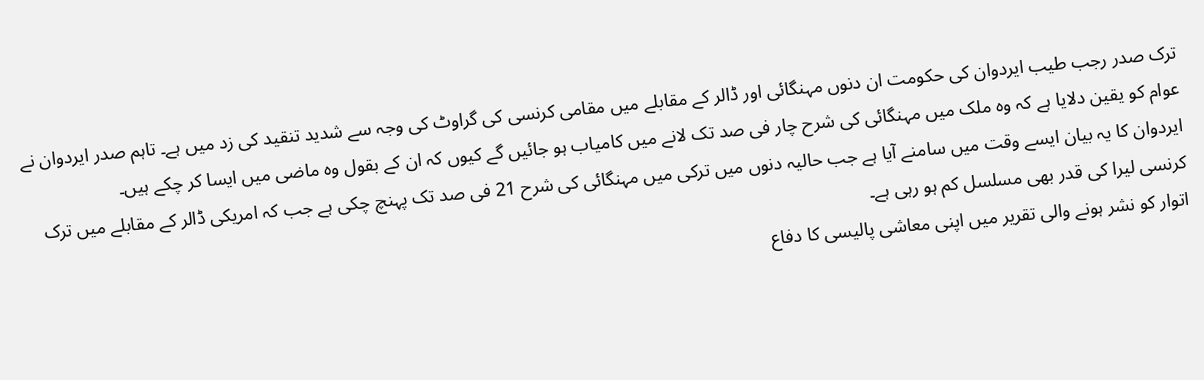ترک صدر رجب طیب ایردوان کی حکومت ان دنوں مہنگائی اور ڈالر کے مقابلے میں مقامی کرنسی کی گراوٹ کی وجہ سے شدید تنقید کی زد میں ہے۔ تاہم صدر ایردوان نے عوام کو یقین دلایا ہے کہ وہ ملک میں مہنگائی کی شرح چار فی صد تک لانے میں کامیاب ہو جائیں گے کیوں کہ ان کے بقول وہ ماضی میں ایسا کر چکے ہیں۔
ایردوان کا یہ بیان ایسے وقت میں سامنے آیا ہے جب حالیہ دنوں میں ترکی میں مہنگائی کی شرح 21 فی صد تک پہنچ چکی ہے جب کہ امریکی ڈالر کے مقابلے میں ترک کرنسی لیرا کی قدر بھی مسلسل کم ہو رہی ہے۔
اتوار کو نشر ہونے والی تقریر میں اپنی معاشی پالیسی کا دفاع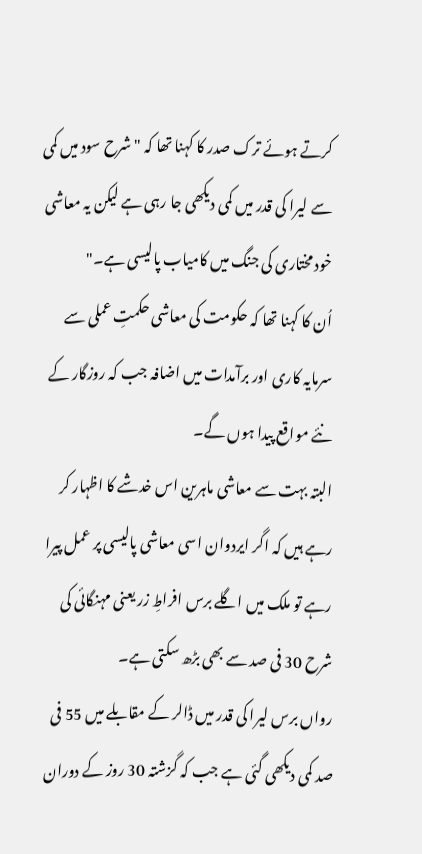کرتے ہوئے ترک صدر کا کہنا تھا کہ "شرح سود میں کمی سے لیرا کی قدر میں کمی دیکھی جا رہی ہے لیکن یہ معاشی خود مختاری کی جنگ میں کامیاب پالیسی ہے۔"
اُن کا کہنا تھا کہ حکومت کی معاشی حکمتِ عملی سے سرمایہ کاری اور برآمدات میں اضافہ جب کہ روزگار کے نئے مواقع پیدا ہوں گے۔
البتہ بہت سے معاشی ماہرین اس خدشے کا اظہار کر رہے ہیں کہ اگر ایردوان اسی معاشی پالیسی پر عمل پیرا رہے تو ملک میں اگلے برس افراطِ زر یعنی مہنگائی کی شرح 30 فی صد سے بھی بڑھ سکتی ہے۔
رواں برس لیرا کی قدر میں ڈالر کے مقابلے میں 55 فی صد کمی دیکھی گئی ہے جب کہ گزشتہ 30 روز کے دوران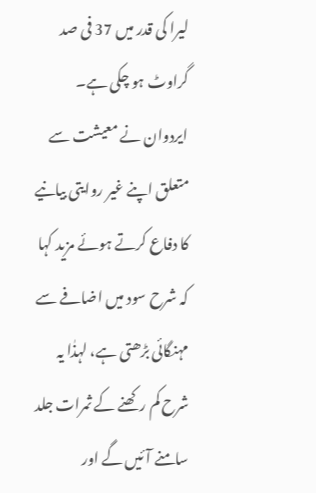لیرا کی قدر میں 37 فی صد گراوٹ ہو چکی ہے۔
ایردوان نے معیشت سے متعلق اپنے غیر روایتی بیانیے کا دفاع کرتے ہوئے مزید کہا کہ شرح سود میں اضافے سے مہنگائی بڑھتی ہے، لہذٰا یہ شرح کم رکھنے کے ثمرات جلد سامنے آئیں گے اور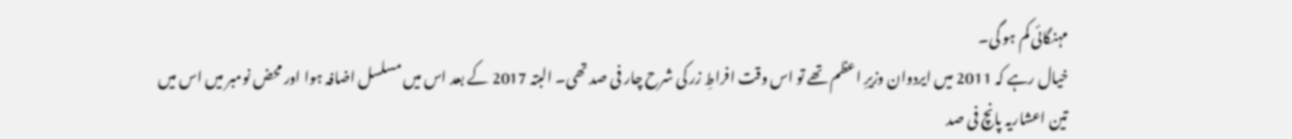مہنگائی کم ہو گی۔
خیال رہے کہ 2011 میں ایردوان وزیرِ اعظم تھے تو اس وقت افراطِ زر کی شرح چار فی صد تھی۔ البتہ 2017 کے بعد اس میں مسلسل اضافہ ہوا اور محض نومبر میں اس میں تین اعشاریہ پانچ فی صد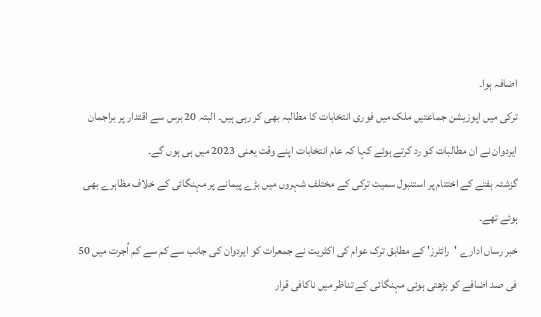اضافہ ہوا۔
ترکی میں اپوزیشن جماعتیں ملک میں فوری انتخابات کا مطالبہ بھی کر رہی ہیں۔ البتہ 20 برس سے اقتدار پر براجمان ایردوان نے ان مطالبات کو رد کرتے ہوئے کہا کہ عام انتخابات اپنے وقت یعنی 2023 میں ہی ہوں گے۔
گزشتہ ہفتے کے اختتام پر استنبول سمیت ترکی کے مختلف شہروں میں بڑے پیمانے پر مہنگائی کے خلاف مظاہرے بھی ہوئے تھے۔
خبر رساں ادارے 'رائٹرز' کے مطابق ترک عوام کی اکثریت نے جمعرات کو ایردوان کی جانب سے کم سے کم اُجرت میں 50 فی صد اضافے کو بڑھتی ہوئی مہنگائی کے تناظر میں ناکافی قرار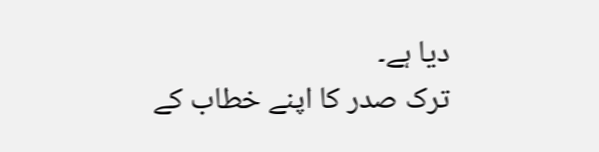دیا ہے۔
ترک صدر کا اپنے خطاب کے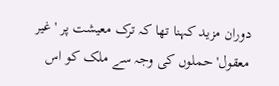دوران مزید کہنا تھا کہ ترک معیشت پر 'غیر معقول' حملوں کی وجہ سے ملک کو اس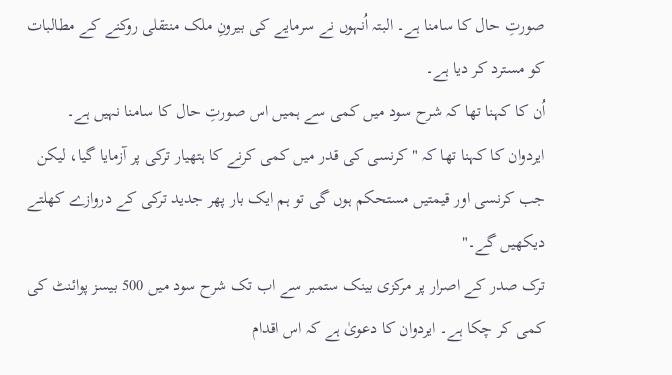صورتِ حال کا سامنا ہے۔ البتہ اُنہوں نے سرمایے کی بیرونِ ملک منتقلی روکنے کے مطالبات کو مسترد کر دیا ہے۔
اُن کا کہنا تھا کہ شرح سود میں کمی سے ہمیں اس صورتِ حال کا سامنا نہیں ہے۔
ایردوان کا کہنا تھا کہ "کرنسی کی قدر میں کمی کرنے کا ہتھیار ترکی پر آزمایا گیا، لیکن جب کرنسی اور قیمتیں مستحکم ہوں گی تو ہم ایک بار پھر جدید ترکی کے دروازے کھلتے دیکھیں گے۔"
ترک صدر کے اصرار پر مرکزی بینک ستمبر سے اب تک شرح سود میں 500 بیسز پوائنٹ کی کمی کر چکا ہے۔ ایردوان کا دعویٰ ہے کہ اس اقدام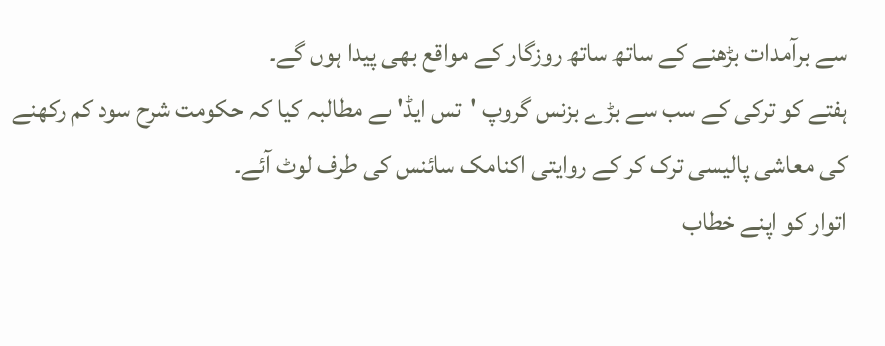سے برآمدات بڑھنے کے ساتھ ساتھ روزگار کے مواقع بھی پیدا ہوں گے۔
ہفتے کو ترکی کے سب سے بڑے بزنس گروپ 'تس ایڈ' ںے مطالبہ کیا کہ حکومت شرح سود کم رکھنے کی معاشی پالیسی ترک کر کے روایتی اکنامک سائنس کی طرف لوٹ آئے۔
اتوار کو اپنے خطاب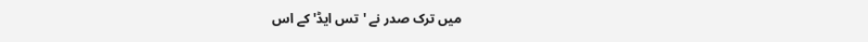میں ترک صدر نے 'تس ایڈ' کے اس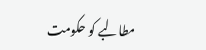مطالبے کو حکومت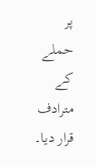پر حملے کے مترادف قرار دیا۔